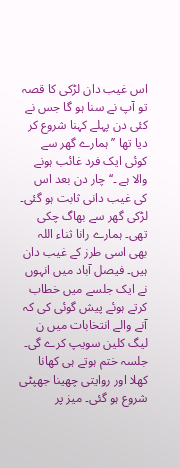اس غیب دان لڑکی کا قصہ تو آپ نے سنا ہو گا جس نے کئی دن پہلے کہنا شروع کر دیا تھا ’’ہمارے گھر سے کوئی ایک فرد غائب ہونے والا ہے ۔‘‘ چار دن بعد اس کی غیب دانی ثابت ہو گئی۔ لڑکی گھر سے بھاگ چکی تھی۔ ہمارے رانا ثناء اللہ بھی اسی طرز کے غیب دان ہیں۔ فیصل آباد میں انہوں نے ایک جلسے میں خطاب کرتے ہوئے پیش گوئی کی کہ آنے والے انتخابات میں ن لیگ کلین سویپ کرے گی۔ جلسہ ختم ہوتے ہی کھانا کھلا اور روایتی چھینا جھپٹی شروع ہو گئی۔ میز پر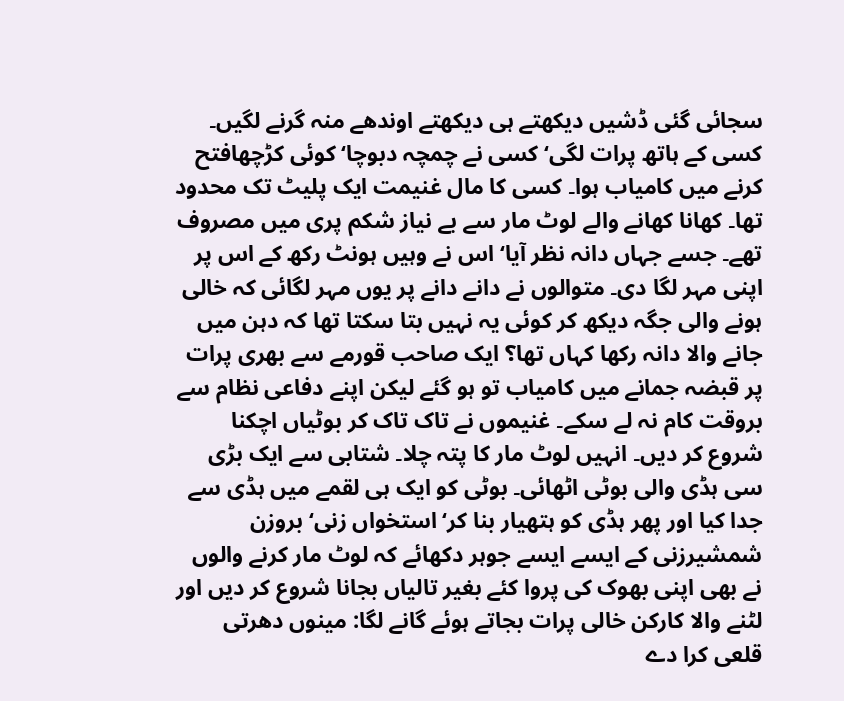سجائی گئی ڈشیں دیکھتے ہی دیکھتے اوندھے منہ گرنے لگیں۔ کسی کے ہاتھ پرات لگی‘ کسی نے چمچہ دبوچا‘ کوئی کڑچھافتح کرنے میں کامیاب ہوا۔ کسی کا مال غنیمت ایک پلیٹ تک محدود تھا۔ کھانا کھانے والے لوٹ مار سے بے نیاز شکم پری میں مصروف تھے۔ جسے جہاں دانہ نظر آیا‘ اس نے وہیں ہونٹ رکھ کے اس پر اپنی مہر لگا دی۔ متوالوں نے دانے دانے پر یوں مہر لگائی کہ خالی ہونے والی جگہ دیکھ کر کوئی یہ نہیں بتا سکتا تھا کہ دہن میں جانے والا دانہ رکھا کہاں تھا؟ ایک صاحب قورمے سے بھری پرات پر قبضہ جمانے میں کامیاب تو ہو گئے لیکن اپنے دفاعی نظام سے بروقت کام نہ لے سکے۔ غنیموں نے تاک تاک کر بوٹیاں اچکنا شروع کر دیں۔ انہیں لوٹ مار کا پتہ چلا۔ شتابی سے ایک بڑی سی ہڈی والی بوٹی اٹھائی۔ بوٹی کو ایک ہی لقمے میں ہڈی سے جدا کیا اور پھر ہڈی کو ہتھیار بنا کر‘ استخواں زنی‘ بروزن شمشیرزنی کے ایسے ایسے جوہر دکھائے کہ لوٹ مار کرنے والوں نے بھی اپنی بھوک کی پروا کئے بغیر تالیاں بجانا شروع کر دیں اور لٹنے والا کارکن خالی پرات بجاتے ہوئے گانے لگا: مینوں دھرتی قلعی کرا دے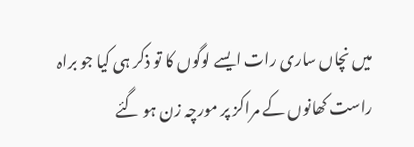میں نچاں ساری رات ایسے لوگوں کا تو ذکر ہی کیا جو براہ راست کھانوں کے مراکز پر مورچہ زن ہو گئے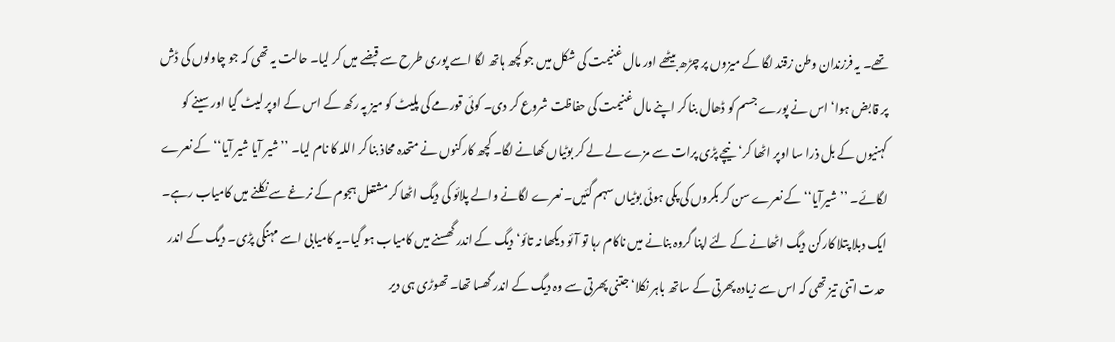تھے۔ یہ فرزندان وطن زقند لگا کے میزوں پر چڑھ بیٹھے اور مال غنیمت کی شکل میں جو کچھ ہاتھ لگا اسے پوری طرح سے قبضے میں کر لیا۔ حالت یہ تھی کہ جو چاولوں کی ڈش پر قابض ہوا‘ اس نے پورے جسم کو ڈھال بنا کر اپنے مال غنیمت کی حفاظت شروع کر دی۔ کوئی قورمے کی پلیٹ کو میز پہ رکھ کے اس کے اوپر لیٹ گیا اور سینے کو کہنیوں کے بل ذرا سا اوپر اٹھا کر‘ نیچے پڑی پرات سے مزے لے لے کر بوٹیاں کھانے لگا۔ کچھ کارکنوں نے متحدہ محاذ بنا کر اللہ کا نام لیا۔ ’’شیر آیا شیر آیا‘‘ کے نعرے لگائے۔ ’’شیرآیا‘‘ کے نعرے سن کر بکروں کی پکی ہوئی بوٹیاں سہم گئیں۔ نعرے لگانے والے پلائو کی دیگ اٹھا کر مشتعل ہجوم کے نرغے سے نکلنے میں کامیاب رہے۔ ایک دبلا پتلا کارکن دیگ اٹھانے کے لئے اپنا گروہ بنانے میں ناکام رہا تو آئو دیکھا نہ تائو‘ دیگ کے اندر گھسنے میں کامیاب ہو گیا۔یہ کامیابی اسے مہنگی پڑی۔ دیگ کے اندر حدت اتنی تیز تھی کہ اس سے زیادہ پھرتی کے ساتھ باہر نکلا‘ جتنی پھرتی سے وہ دیگ کے اندر گھسا تھا۔ تھوڑی ہی دیر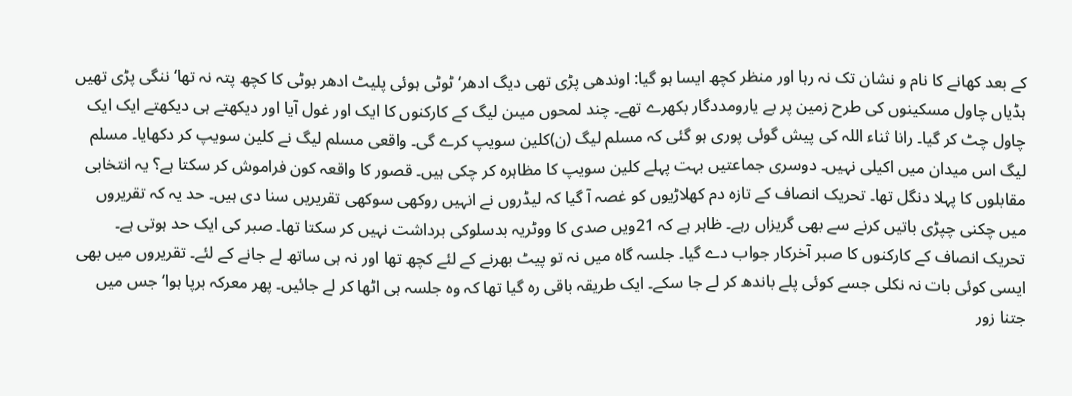کے بعد کھانے کا نام و نشان تک نہ رہا اور منظر کچھ ایسا ہو گیا: اوندھی پڑی تھی دیگ ادھر‘ ٹوٹی ہوئی پلیٹ ادھر بوٹی کا کچھ پتہ نہ تھا‘ ننگی پڑی تھیں ہڈیاں چاول مسکینوں کی طرح زمین پر بے یارومددگار بکھرے تھے۔ چند لمحوں میںن لیگ کے کارکنوں کا ایک اور غول آیا اور دیکھتے ہی دیکھتے ایک ایک چاول چٹ کر گیا۔ رانا ثناء اللہ کی پیش گوئی پوری ہو گئی کہ مسلم لیگ (ن)کلین سویپ کرے گی۔ واقعی مسلم لیگ نے کلین سویپ کر دکھایا۔ مسلم لیگ اس میدان میں اکیلی نہیں۔ دوسری جماعتیں بہت پہلے کلین سویپ کا مظاہرہ کر چکی ہیں۔ قصور کا واقعہ کون فراموش کر سکتا ہے؟ یہ انتخابی مقابلوں کا پہلا دنگل تھا۔ تحریک انصاف کے تازہ دم کھلاڑیوں کو غصہ آ گیا کہ لیڈروں نے انہیں روکھی سوکھی تقریریں سنا دی ہیں۔ حد یہ کہ تقریروں میں چکنی چپڑی باتیں کرنے سے بھی گریزاں رہے۔ ظاہر ہے کہ 21ویں صدی کا ووٹریہ بدسلوکی برداشت نہیں کر سکتا تھا۔ صبر کی ایک حد ہوتی ہے۔ تحریک انصاف کے کارکنوں کا صبر آخرکار جواب دے گیا۔ جلسہ گاہ میں نہ تو پیٹ بھرنے کے لئے کچھ تھا اور نہ ہی ساتھ لے جانے کے لئے۔ تقریروں میں بھی ایسی کوئی بات نہ نکلی جسے کوئی پلے باندھ کر لے جا سکے۔ ایک طریقہ باقی رہ گیا تھا کہ وہ جلسہ ہی اٹھا کر لے جائیں۔ پھر معرکہ برپا ہوا‘ جس میں جتنا زور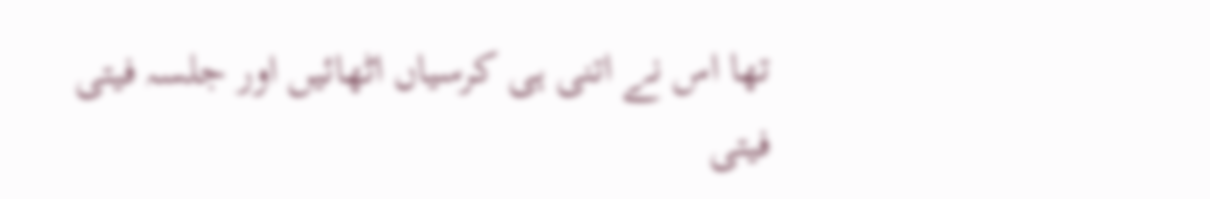تھا اس نے اتنی ہی کرسیاں اٹھائیں اور جلسہ فیتی فیتی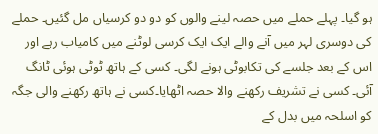ہو گیا۔ پہلے حملے میں حصہ لینے والوں کو دو دو کرسیاں مل گئیں۔ حملے کی دوسری لہر میں آنے والے ایک ایک کرسی لوٹنے میں کامیاب رہے اور اس کے بعد جلسے کی تکابوٹی ہونے لگی۔ کسی کے ہاتھ ٹوٹی ہوئی ٹانگ آئی۔ کسی نے تشریف رکھنے والا حصہ اٹھایا۔کسی نے ہاتھ رکھنے والی جگہ کو اسلحہ میں بدل کے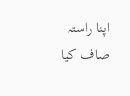اپنا راستہ صاف کیا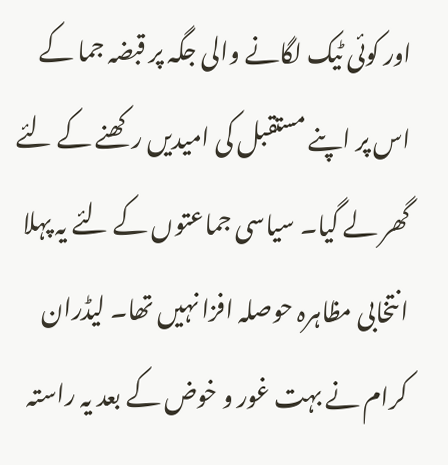اور کوئی ٹیک لگانے والی جگہ پر قبضہ جما کے اس پر اپنے مستقبل کی امیدیں رکھنے کے لئے گھر لے گیا۔ سیاسی جماعتوں کے لئے یہ پہلا انتخابی مظاہرہ حوصلہ افزا نہیں تھا۔ لیڈران کرام نے بہت غور و خوض کے بعد یہ راستہ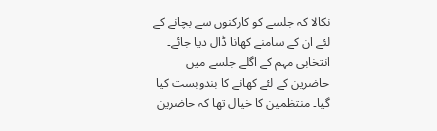نکالا کہ جلسے کو کارکنوں سے بچانے کے لئے ان کے سامنے کھانا ڈال دیا جائے۔ انتخابی مہم کے اگلے جلسے میں حاضرین کے لئے کھانے کا بندوبست کیا گیا۔ منتظمین کا خیال تھا کہ حاضرین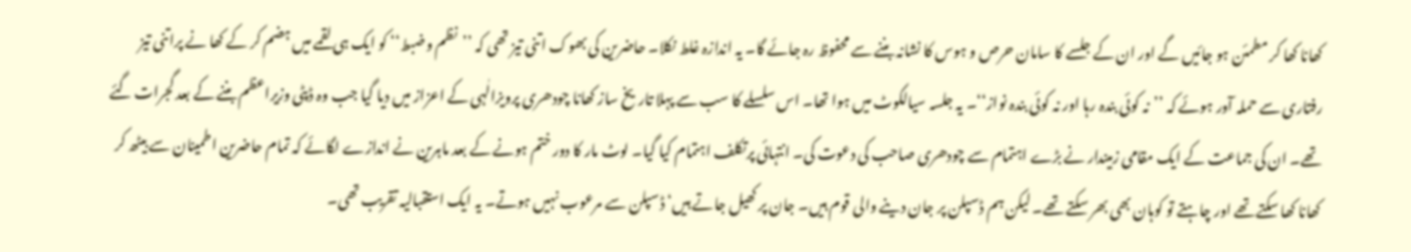کھانا کھا کر مطمئن ہو جائیں گے اور ان کے جلسے کا سامان حرص و ہوس کا نشانہ بننے سے محفوظ رہ جائے گا۔ یہ اندازہ غلط نکلا۔ حاضرین کی بھوک اتنی تیز تھی کہ ’’نظم وضبط‘‘ کو ایک ہی لقمے میں ہضم کر کے کھا نے پراتنی تیز رفتاری سے حملہ آور ہوئے کہ ’’نہ کوئی بندہ رہا اور نہ کوئی بندہ نواز‘‘۔ یہ جلسہ سیالکوٹ میں ہوا تھا۔ اس سلسلے کا سب سے پہلا تاریخ ساز کھانا چودھری پرویزالٰہی کے اعزاز میں دیا گیا جب وہ ڈپٹی وزیراعظم بننے کے بعد گجرات گئے تھے۔ ان کی جماعت کے ایک مقامی زمیندار نے بڑے اہتمام سے چودھری صاحب کی دعوت کی۔ انتہائی پرتکلف اہتمام کیا گیا۔ لوٹ مار کا دور ختم ہونے کے بعد ماہرین نے اندازے لگائے کہ تمام حاضرین اطمینان سے بیٹھ کر کھانا کھا سکتے تھے اور چاہتے تو کوہان بھی بھر سکتے تھے۔ لیکن ہم ڈسپلن پر جان دینے والی قوم ہیں۔ جان پر کھیل جاتے ہیں‘ ڈسپلن سے مرعوب نہیں ہوتے۔ یہ ایک استقبالیہ تقریب تھی۔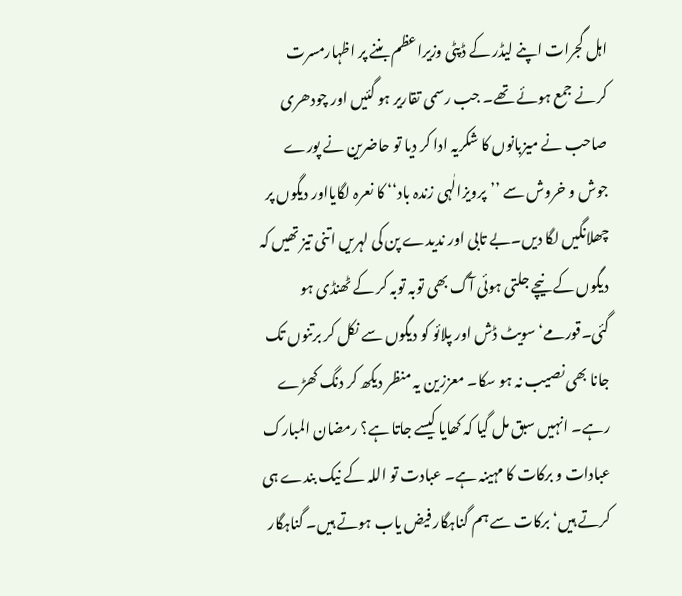اہل گجرات اپنے لیڈر کے ڈپٹی وزیراعظم بننے پر اظہارمسرت کرنے جمع ہوئے تھے۔ جب رسمی تقاریر ہو گئیں اور چودھری صاحب نے میزبانوں کا شکریہ ادا کر دیا تو حاضرین نے پورے جوش و خروش سے ’’پرویزالٰہی زندہ باد‘‘ کا نعرہ لگایااور دیگوں پر چھلانگیں لگا دیں۔بے تابی اور ندیدے پن کی لہریں اتنی تیز تھیں کہ دیگوں کے نیچے جلتی ہوئی آگ بھی توبہ توبہ کر کے ٹھنڈی ہو گئی۔قورمے‘ سویٹ ڈش اور پلائو کو دیگوں سے نکل کر برتنوں تک جانا بھی نصیب نہ ہو سکا۔ معززین یہ منظر دیکھ کر دنگ کھڑے رہے۔ انہیں سبق مل گیا کہ کھایا کیسے جاتا ہے؟ رمضان المبارک عبادات و برکات کا مہینہ ہے۔ عبادت تو اللہ کے نیک بندے ہی کرتے ہیں‘ برکات سے ہم گناہگار فیض یاب ہوتے ہیں۔ گناہگار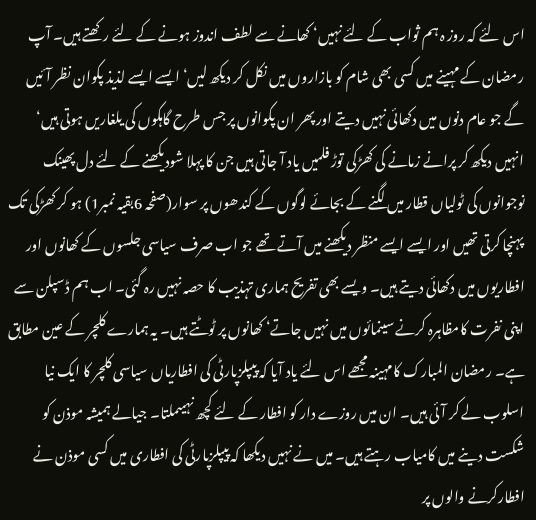اس لئے کہ روز ہ ہم ثواب کے لئے نہیں‘ کھانے سے لطف اندوز ہونے کے لئے رکھتے ہیں۔ آپ رمضان کے مہینے میں کسی بھی شام کو بازاروں میں نکل کر دیکھ لیں‘ ایسے ایسے لذیذ پکوان نظر آئیں گے جو عام دنوں میں دکھائی نہیں دیتے اور پھر ان پکوانوں پر جس طرح گاہکوں کی یلغاریں ہوتی ہیں‘ انہیں دیکھ کر پرانے زمانے کی کھڑکی توڑ فلمیں یاد آ جاتی ہیں جن کا پہلا شودیکھنے کے لئے دل پھینک نوجوانوں کی ٹولیاں قطار میں لگنے کے بجائے لوگوں کے کندھوں پر سوار(صفحہ 6بقیہ نمبر1) ہو کر کھڑکی تک پہنچا کرتی تھیں اور ایسے ایسے منظر دیکھنے میں آتے تھے جو اب صرف سیاسی جلسوں کے کھانوں اور افطاریوں میں دکھائی دیتے ہیں۔ ویسے بھی تفریح ہماری تہذیب کا حصہ نہیں رہ گئی۔ اب ہم ڈسپلن سے اپنی نفرت کامظاہرہ کرنے سینمائوں میں نہیں جاتے‘ کھانوں پر ٹوٹتے ہیں۔ یہ ہمارے کلچر کے عین مطابق ہے۔ رمضان المبارک کامہینہ مجھے اس لئے یاد آیا کہ پیپلزپارٹی کی افطاریاں سیاسی کلچر کا ایک نیا اسلوب لے کر آئی ہیں۔ ان میں روزے دار کو افطار کے لئے کچھ نہیںملتا۔ جیالے ہمیشہ موذن کو شکست دینے میں کامیاب رہتے ہیں۔ میں نے نہیں دیکھا کہ پیپلزپارٹی کی افطاری میں کسی موذن نے افطارکرنے والوں پر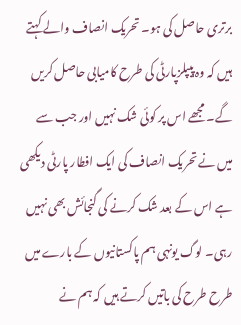برتری حاصل کی ہو۔ تحریک انصاف والے کہتے ہیں کہ وہ پیپلزپارٹی کی طرح کامیابی حاصل کریں گے۔ مجھے اس پر کوئی شک نہیں اور جب سے میں نے تحریک انصاف کی ایک افطار پارٹی دیکھی ہے اس کے بعد شک کرنے کی گنجائش بھی نہیں رہی۔ لوگ یونہی ہم پاکستانیوں کے بارے میں طرح طرح کی باتیں کرتے ہیں کہ ہم نے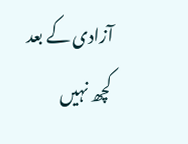آزادی کے بعد کچھ نہیں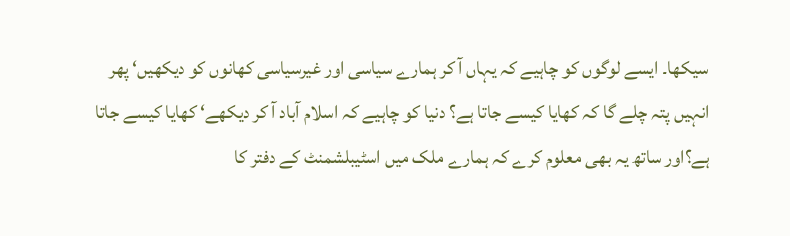سیکھا۔ ایسے لوگوں کو چاہیے کہ یہاں آ کر ہمارے سیاسی اور غیرسیاسی کھانوں کو دیکھیں‘ پھر انہیں پتہ چلے گا کہ کھایا کیسے جاتا ہے؟ دنیا کو چاہیے کہ اسلام آباد آ کر دیکھے‘ کھایا کیسے جاتا ہے؟اور ساتھ یہ بھی معلوم کرے کہ ہمارے ملک میں اسٹیبلشمنٹ کے دفتر کا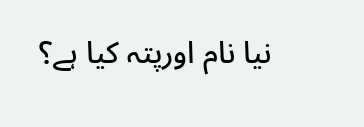نیا نام اورپتہ کیا ہے؟